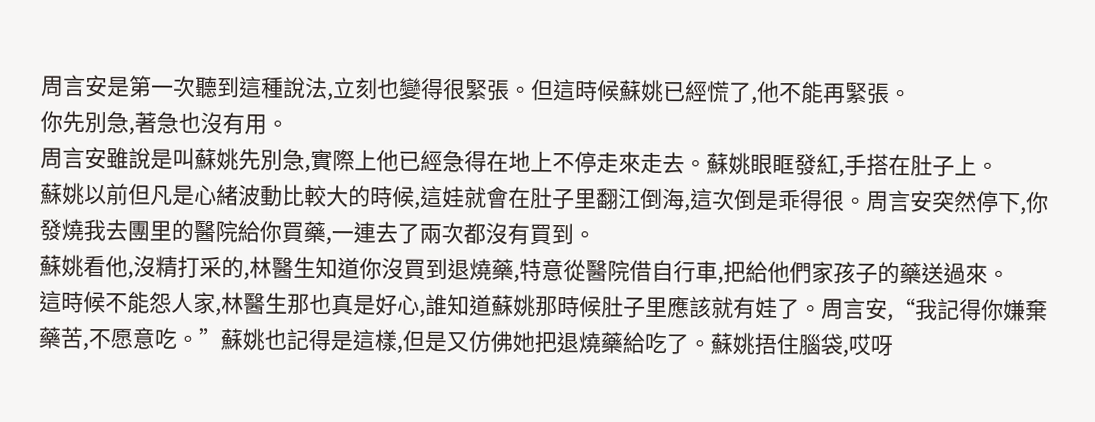周言安是第一次聽到這種說法,立刻也變得很緊張。但這時候蘇姚已經慌了,他不能再緊張。
你先別急,著急也沒有用。
周言安雖說是叫蘇姚先別急,實際上他已經急得在地上不停走來走去。蘇姚眼眶發紅,手搭在肚子上。
蘇姚以前但凡是心緒波動比較大的時候,這娃就會在肚子里翻江倒海,這次倒是乖得很。周言安突然停下,你發燒我去團里的醫院給你買藥,一連去了兩次都沒有買到。
蘇姚看他,沒精打采的,林醫生知道你沒買到退燒藥,特意從醫院借自行車,把給他們家孩子的藥送過來。
這時候不能怨人家,林醫生那也真是好心,誰知道蘇姚那時候肚子里應該就有娃了。周言安,“我記得你嫌棄藥苦,不愿意吃。”蘇姚也記得是這樣,但是又仿佛她把退燒藥給吃了。蘇姚捂住腦袋,哎呀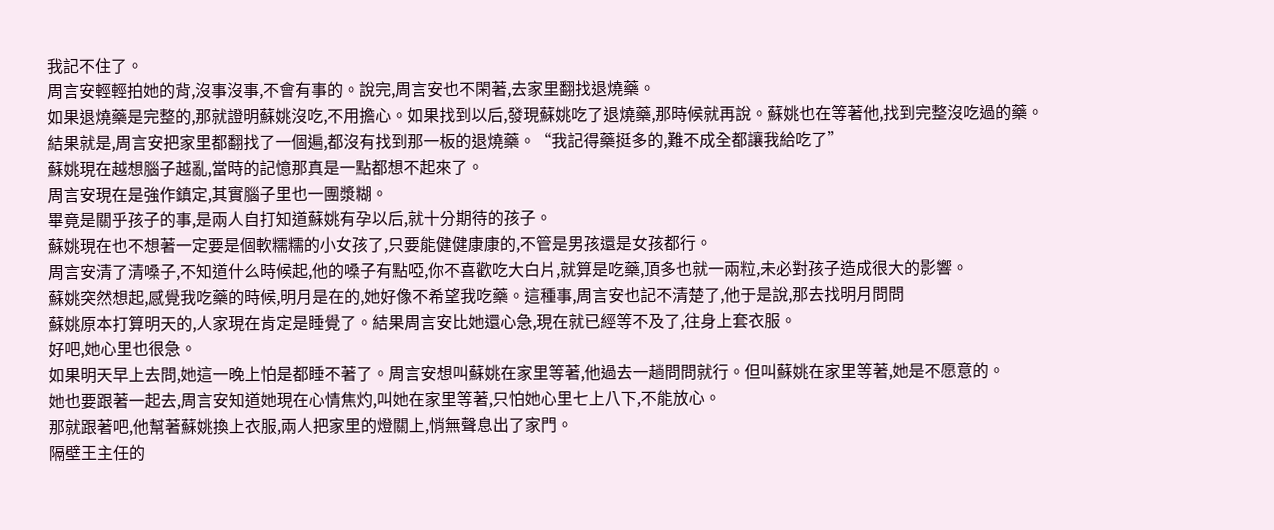我記不住了。
周言安輕輕拍她的背,沒事沒事,不會有事的。說完,周言安也不閑著,去家里翻找退燒藥。
如果退燒藥是完整的,那就證明蘇姚沒吃,不用擔心。如果找到以后,發現蘇姚吃了退燒藥,那時候就再說。蘇姚也在等著他,找到完整沒吃過的藥。
結果就是,周言安把家里都翻找了一個遍,都沒有找到那一板的退燒藥。“我記得藥挺多的,難不成全都讓我給吃了”
蘇姚現在越想腦子越亂,當時的記憶那真是一點都想不起來了。
周言安現在是強作鎮定,其實腦子里也一團漿糊。
畢竟是關乎孩子的事,是兩人自打知道蘇姚有孕以后,就十分期待的孩子。
蘇姚現在也不想著一定要是個軟糯糯的小女孩了,只要能健健康康的,不管是男孩還是女孩都行。
周言安清了清嗓子,不知道什么時候起,他的嗓子有點啞,你不喜歡吃大白片,就算是吃藥,頂多也就一兩粒,未必對孩子造成很大的影響。
蘇姚突然想起,感覺我吃藥的時候,明月是在的,她好像不希望我吃藥。這種事,周言安也記不清楚了,他于是說,那去找明月問問
蘇姚原本打算明天的,人家現在肯定是睡覺了。結果周言安比她還心急,現在就已經等不及了,往身上套衣服。
好吧,她心里也很急。
如果明天早上去問,她這一晚上怕是都睡不著了。周言安想叫蘇姚在家里等著,他過去一趟問問就行。但叫蘇姚在家里等著,她是不愿意的。
她也要跟著一起去,周言安知道她現在心情焦灼,叫她在家里等著,只怕她心里七上八下,不能放心。
那就跟著吧,他幫著蘇姚換上衣服,兩人把家里的燈關上,悄無聲息出了家門。
隔壁王主任的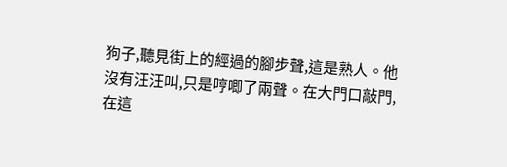狗子,聽見街上的經過的腳步聲,這是熟人。他沒有汪汪叫,只是哼唧了兩聲。在大門口敲門,在這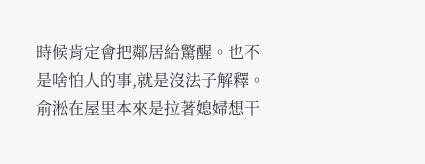時候肯定會把鄰居給驚醒。也不是啥怕人的事,就是沒法子解釋。
俞淞在屋里本來是拉著媳婦想干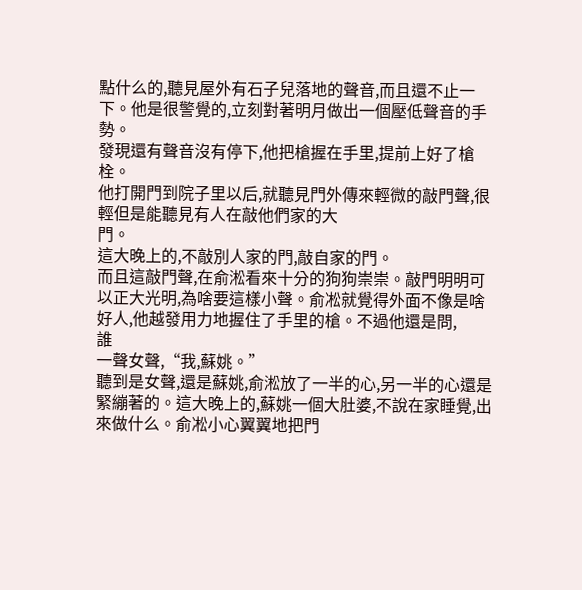點什么的,聽見屋外有石子兒落地的聲音,而且還不止一下。他是很警覺的,立刻對著明月做出一個壓低聲音的手勢。
發現還有聲音沒有停下,他把槍握在手里,提前上好了槍栓。
他打開門到院子里以后,就聽見門外傳來輕微的敲門聲,很輕但是能聽見有人在敲他們家的大
門。
這大晚上的,不敲別人家的門,敲自家的門。
而且這敲門聲,在俞淞看來十分的狗狗崇崇。敲門明明可以正大光明,為啥要這樣小聲。俞凇就覺得外面不像是啥好人,他越發用力地握住了手里的槍。不過他還是問,
誰
一聲女聲,“我,蘇姚。”
聽到是女聲,還是蘇姚,俞淞放了一半的心,另一半的心還是緊繃著的。這大晚上的,蘇姚一個大肚婆,不說在家睡覺,出來做什么。俞凇小心翼翼地把門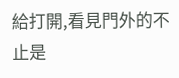給打開,看見門外的不止是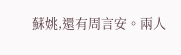蘇姚,還有周言安。兩人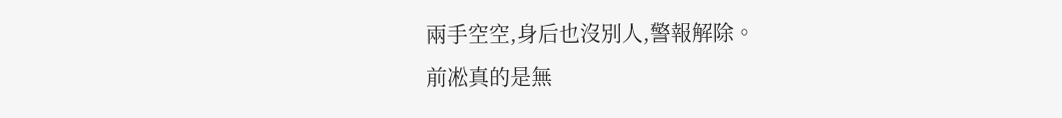兩手空空,身后也沒別人,警報解除。
前凇真的是無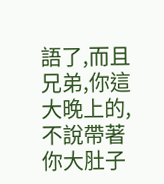語了,而且兄弟,你這大晚上的,不說帶著你大肚子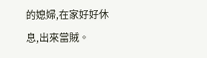的媳婦,在家好好休息,出來當賊。